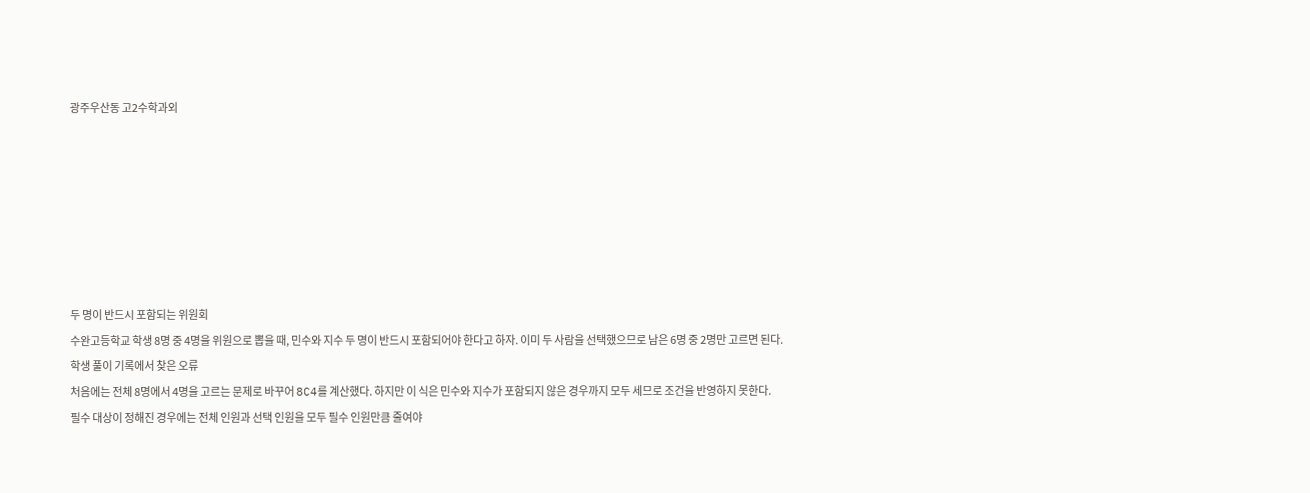광주우산동 고2수학과외







두 명이 반드시 포함되는 위원회
수완고등학교 학생 8명 중 4명을 위원으로 뽑을 때, 민수와 지수 두 명이 반드시 포함되어야 한다고 하자. 이미 두 사람을 선택했으므로 남은 6명 중 2명만 고르면 된다.
학생 풀이 기록에서 찾은 오류
처음에는 전체 8명에서 4명을 고르는 문제로 바꾸어 8C4를 계산했다. 하지만 이 식은 민수와 지수가 포함되지 않은 경우까지 모두 세므로 조건을 반영하지 못한다.
필수 대상이 정해진 경우에는 전체 인원과 선택 인원을 모두 필수 인원만큼 줄여야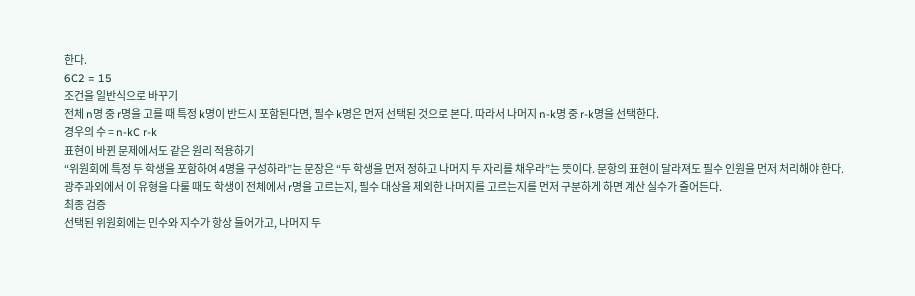한다.
6C2 = 15
조건을 일반식으로 바꾸기
전체 n명 중 r명을 고를 때 특정 k명이 반드시 포함된다면, 필수 k명은 먼저 선택된 것으로 본다. 따라서 나머지 n-k명 중 r-k명을 선택한다.
경우의 수 = n-kC r-k
표현이 바뀐 문제에서도 같은 원리 적용하기
“위원회에 특정 두 학생을 포함하여 4명을 구성하라”는 문장은 “두 학생을 먼저 정하고 나머지 두 자리를 채우라”는 뜻이다. 문항의 표현이 달라져도 필수 인원을 먼저 처리해야 한다.
광주과외에서 이 유형을 다룰 때도 학생이 전체에서 r명을 고르는지, 필수 대상을 제외한 나머지를 고르는지를 먼저 구분하게 하면 계산 실수가 줄어든다.
최종 검증
선택된 위원회에는 민수와 지수가 항상 들어가고, 나머지 두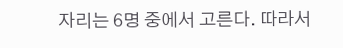자리는 6명 중에서 고른다. 따라서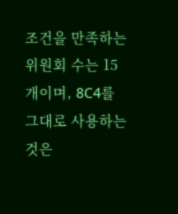조건을 만족하는 위원회 수는 15개이며, 8C4를 그대로 사용하는 것은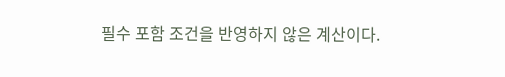필수 포함 조건을 반영하지 않은 계산이다.